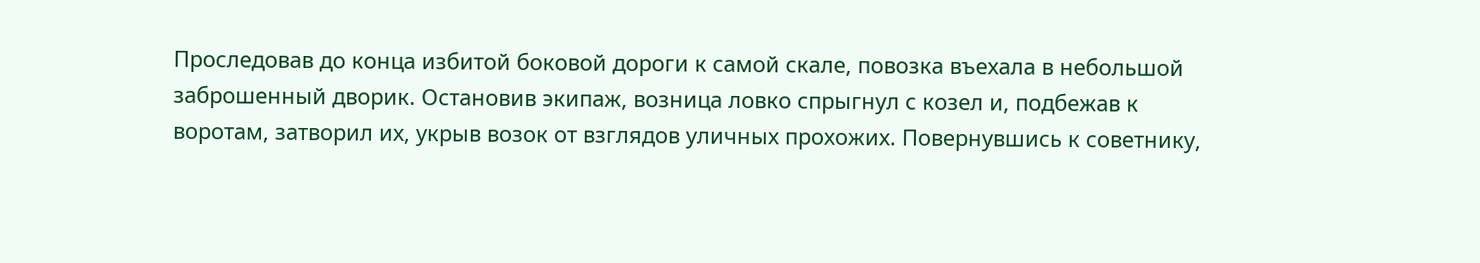Проследовав до конца избитой боковой дороги к самой скале, повозка въехала в небольшой заброшенный дворик. Остановив экипаж, возница ловко спрыгнул с козел и, подбежав к воротам, затворил их, укрыв возок от взглядов уличных прохожих. Повернувшись к советнику,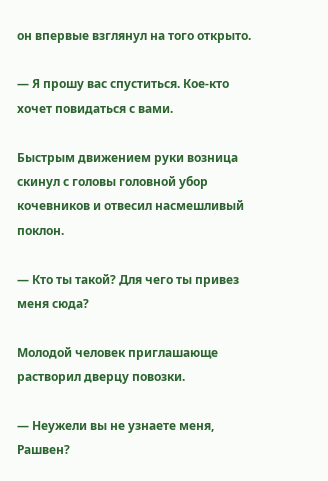он впервые взглянул на того открыто.

— Я прошу вас спуститься. Кое-кто хочет повидаться с вами.

Быстрым движением руки возница скинул с головы головной убор кочевников и отвесил насмешливый поклон.

— Кто ты такой? Для чего ты привез меня сюда?

Молодой человек приглашающе растворил дверцу повозки.

— Неужели вы не узнаете меня, Рашвен?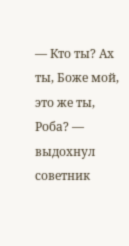— Кто ты? Ах ты, Боже мой, это же ты, Роба? — выдохнул советник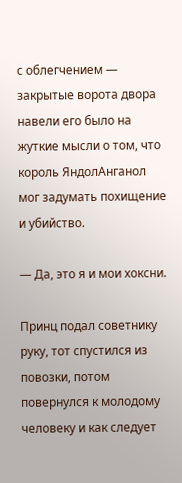с облегчением — закрытые ворота двора навели его было на жуткие мысли о том, что король ЯндолАнганол мог задумать похищение и убийство.

— Да, это я и мои хоксни.

Принц подал советнику руку, тот спустился из повозки, потом повернулся к молодому человеку и как следует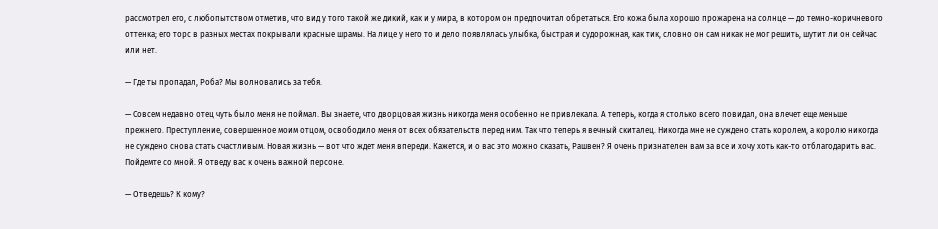рассмотрел его, с любопытством отметив, что вид у того такой же дикий, как и у мира, в котором он предпочитал обретаться. Его кожа была хорошо прожарена на солнце — до темно-коричневого оттенка; его торс в разных местах покрывали красные шрамы. На лице у него то и дело появлялась улыбка, быстрая и судорожная, как тик, словно он сам никак не мог решить, шутит ли он сейчас или нет.

— Где ты пропадал, Роба? Мы волновались за тебя.

— Совсем недавно отец чуть было меня не поймал. Вы знаете, что дворцовая жизнь никогда меня особенно не привлекала. А теперь, когда я столько всего повидал, она влечет еще меньше прежнего. Преступление, совершенное моим отцом, освободило меня от всех обязательств перед ним. Так что теперь я вечный скиталец. Никогда мне не суждено стать королем, а королю никогда не суждено снова стать счастливым. Новая жизнь — вот что ждет меня впереди. Кажется, и о вас это можно сказать, Рашвен? Я очень признателен вам за все и хочу хоть как-то отблагодарить вас. Пойдемте со мной. Я отведу вас к очень важной персоне.

— Отведешь? К кому?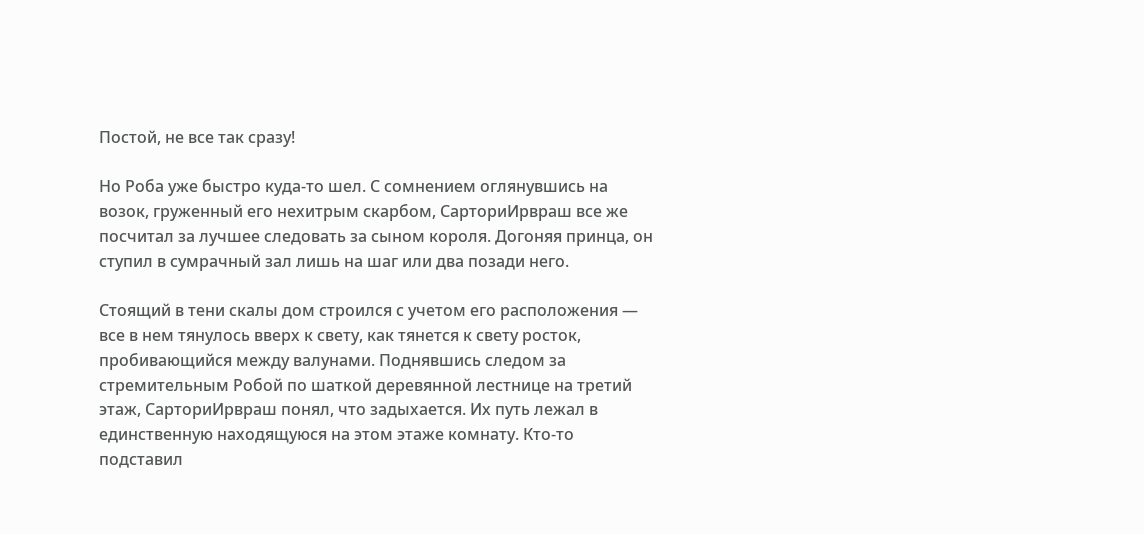Постой, не все так сразу!

Но Роба уже быстро куда-то шел. С сомнением оглянувшись на возок, груженный его нехитрым скарбом, СарториИрвраш все же посчитал за лучшее следовать за сыном короля. Догоняя принца, он ступил в сумрачный зал лишь на шаг или два позади него.

Стоящий в тени скалы дом строился с учетом его расположения — все в нем тянулось вверх к свету, как тянется к свету росток, пробивающийся между валунами. Поднявшись следом за стремительным Робой по шаткой деревянной лестнице на третий этаж, СарториИрвраш понял, что задыхается. Их путь лежал в единственную находящуюся на этом этаже комнату. Кто-то подставил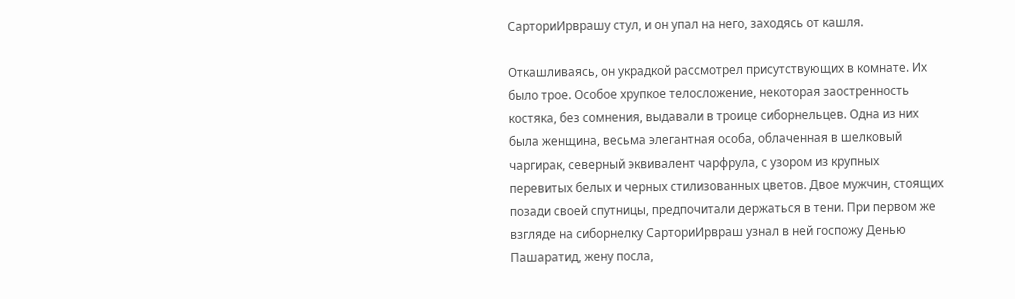СарториИрврашу стул, и он упал на него, заходясь от кашля.

Откашливаясь, он украдкой рассмотрел присутствующих в комнате. Их было трое. Особое хрупкое телосложение, некоторая заостренность костяка, без сомнения, выдавали в троице сиборнельцев. Одна из них была женщина, весьма элегантная особа, облаченная в шелковый чаргирак, северный эквивалент чарфрула, с узором из крупных перевитых белых и черных стилизованных цветов. Двое мужчин, стоящих позади своей спутницы, предпочитали держаться в тени. При первом же взгляде на сиборнелку СарториИрвраш узнал в ней госпожу Денью Пашаратид, жену посла,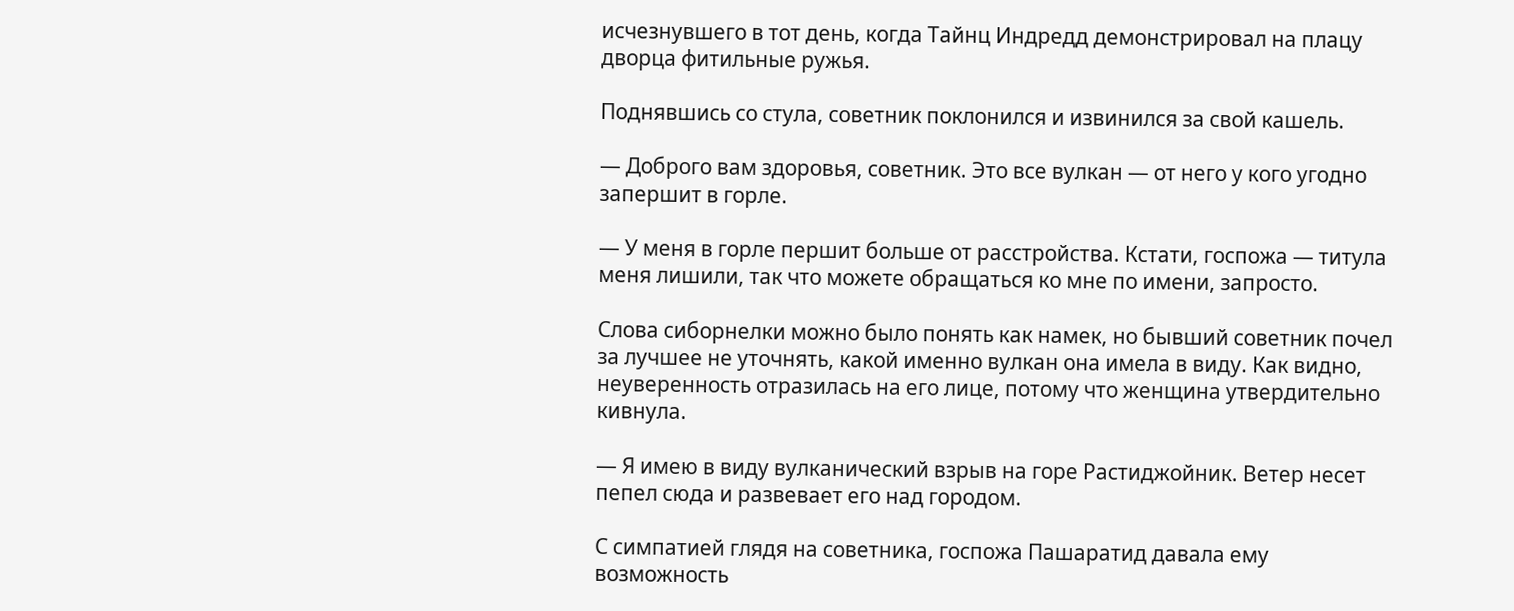исчезнувшего в тот день, когда Тайнц Индредд демонстрировал на плацу дворца фитильные ружья.

Поднявшись со стула, советник поклонился и извинился за свой кашель.

— Доброго вам здоровья, советник. Это все вулкан — от него у кого угодно запершит в горле.

— У меня в горле першит больше от расстройства. Кстати, госпожа — титула меня лишили, так что можете обращаться ко мне по имени, запросто.

Слова сиборнелки можно было понять как намек, но бывший советник почел за лучшее не уточнять, какой именно вулкан она имела в виду. Как видно, неуверенность отразилась на его лице, потому что женщина утвердительно кивнула.

— Я имею в виду вулканический взрыв на горе Растиджойник. Ветер несет пепел сюда и развевает его над городом.

С симпатией глядя на советника, госпожа Пашаратид давала ему возможность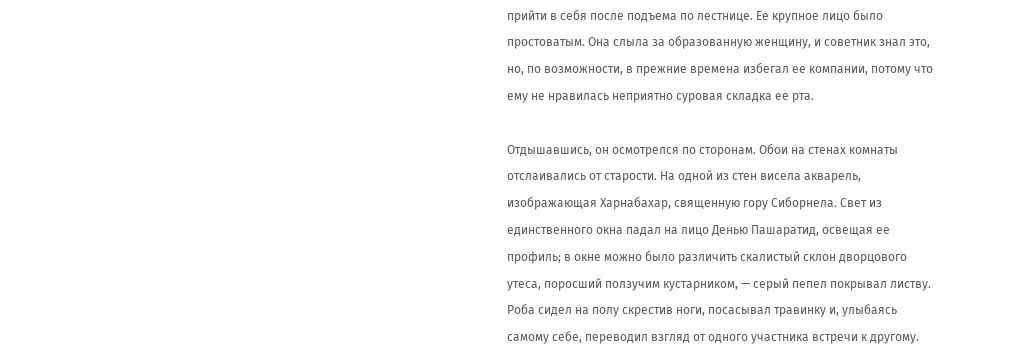прийти в себя после подъема по лестнице. Ее крупное лицо было простоватым. Она слыла за образованную женщину, и советник знал это, но, по возможности, в прежние времена избегал ее компании, потому что ему не нравилась неприятно суровая складка ее рта.

Отдышавшись, он осмотрелся по сторонам. Обои на стенах комнаты отслаивались от старости. На одной из стен висела акварель, изображающая Харнабахар, священную гору Сиборнела. Свет из единственного окна падал на лицо Денью Пашаратид, освещая ее профиль; в окне можно было различить скалистый склон дворцового утеса, поросший ползучим кустарником, — серый пепел покрывал листву. Роба сидел на полу скрестив ноги, посасывал травинку и, улыбаясь самому себе, переводил взгляд от одного участника встречи к другому.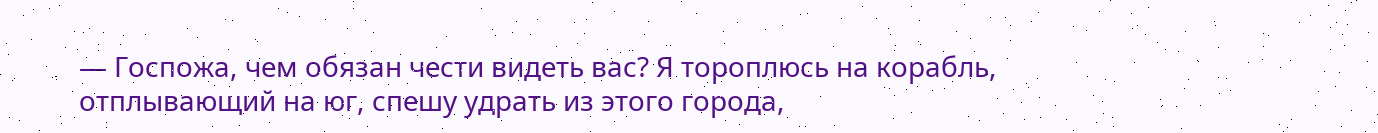— Госпожа, чем обязан чести видеть вас? Я тороплюсь на корабль, отплывающий на юг, спешу удрать из этого города,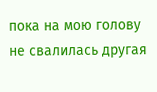пока на мою голову не свалилась другая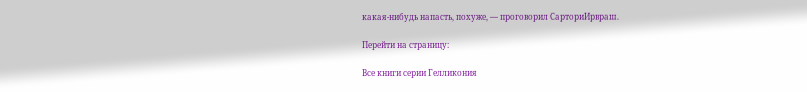какая-нибудь напасть, похуже, — проговорил СарториИрвраш.

Перейти на страницу:

Все книги серии Гелликония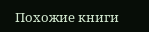Похожие книги